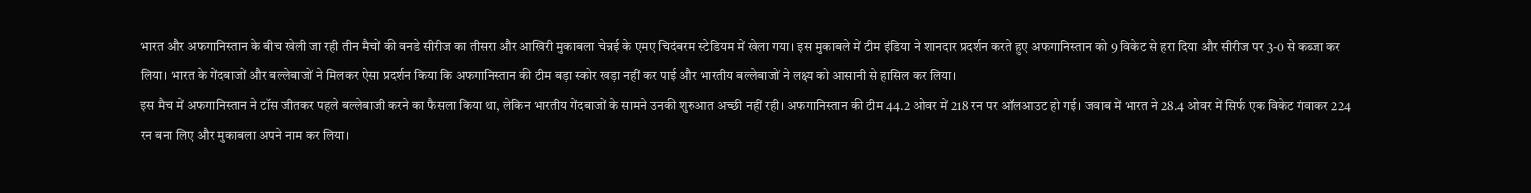भारत और अफगानिस्तान के बीच खेली जा रही तीन मैचों की वनडे सीरीज का तीसरा और आखिरी मुकाबला चेन्नई के एमए चिदंबरम स्टेडियम में खेला गया। इस मुकाबले में टीम इंडिया ने शानदार प्रदर्शन करते हुए अफगानिस्तान को 9 विकेट से हरा दिया और सीरीज पर 3-0 से कब्जा कर लिया। भारत के गेंदबाजों और बल्लेबाजों ने मिलकर ऐसा प्रदर्शन किया कि अफगानिस्तान की टीम बड़ा स्कोर खड़ा नहीं कर पाई और भारतीय बल्लेबाजों ने लक्ष्य को आसानी से हासिल कर लिया।
इस मैच में अफगानिस्तान ने टॉस जीतकर पहले बल्लेबाजी करने का फैसला किया था, लेकिन भारतीय गेंदबाजों के सामने उनकी शुरुआत अच्छी नहीं रही। अफगानिस्तान की टीम 44.2 ओवर में 218 रन पर ऑलआउट हो गई। जवाब में भारत ने 28.4 ओवर में सिर्फ एक विकेट गंवाकर 224 रन बना लिए और मुकाबला अपने नाम कर लिया।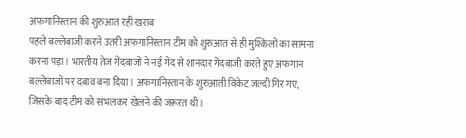अफगानिस्तान की शुरुआत रही खराब
पहले बल्लेबाजी करने उतरी अफगानिस्तान टीम को शुरुआत से ही मुश्किलों का सामना करना पड़ा। भारतीय तेज गेंदबाजों ने नई गेंद से शानदार गेंदबाजी करते हुए अफगान बल्लेबाजों पर दबाव बना दिया। अफगानिस्तान के शुरुआती विकेट जल्दी गिर गए, जिसके बाद टीम को संभलकर खेलने की जरूरत थी।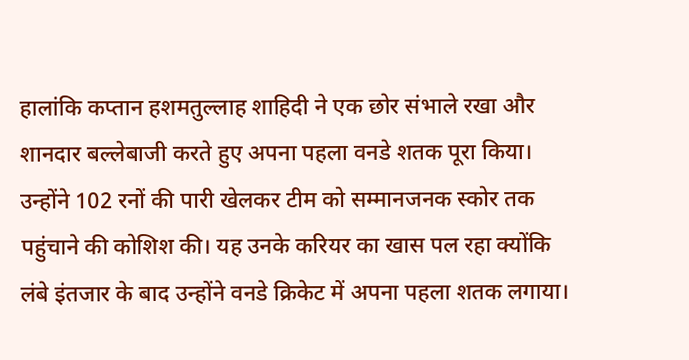हालांकि कप्तान हशमतुल्लाह शाहिदी ने एक छोर संभाले रखा और शानदार बल्लेबाजी करते हुए अपना पहला वनडे शतक पूरा किया। उन्होंने 102 रनों की पारी खेलकर टीम को सम्मानजनक स्कोर तक पहुंचाने की कोशिश की। यह उनके करियर का खास पल रहा क्योंकि लंबे इंतजार के बाद उन्होंने वनडे क्रिकेट में अपना पहला शतक लगाया।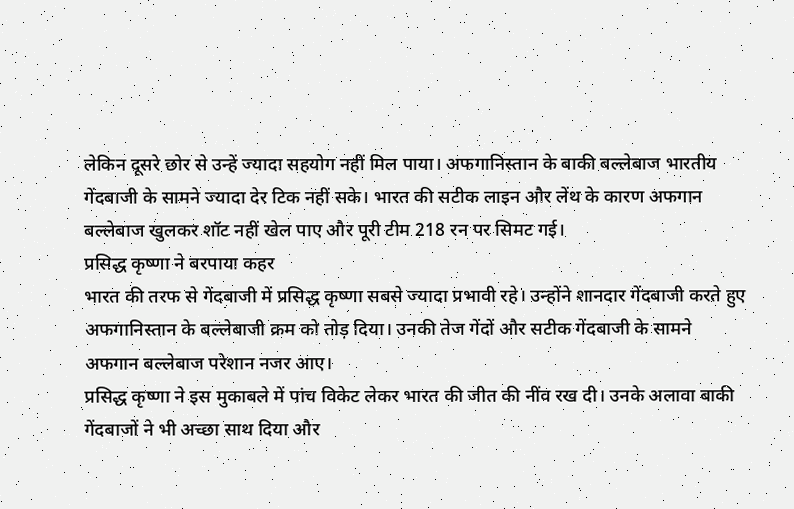लेकिन दूसरे छोर से उन्हें ज्यादा सहयोग नहीं मिल पाया। अफगानिस्तान के बाकी बल्लेबाज भारतीय गेंदबाजी के सामने ज्यादा देर टिक नहीं सके। भारत की सटीक लाइन और लेंथ के कारण अफगान बल्लेबाज खुलकर शॉट नहीं खेल पाए और पूरी टीम 218 रन पर सिमट गई।
प्रसिद्ध कृष्णा ने बरपाया कहर
भारत की तरफ से गेंदबाजी में प्रसिद्ध कृष्णा सबसे ज्यादा प्रभावी रहे। उन्होंने शानदार गेंदबाजी करते हुए अफगानिस्तान के बल्लेबाजी क्रम को तोड़ दिया। उनकी तेज गेंदों और सटीक गेंदबाजी के सामने अफगान बल्लेबाज परेशान नजर आए।
प्रसिद्ध कृष्णा ने इस मुकाबले में पांच विकेट लेकर भारत की जीत की नींव रख दी। उनके अलावा बाकी गेंदबाजों ने भी अच्छा साथ दिया और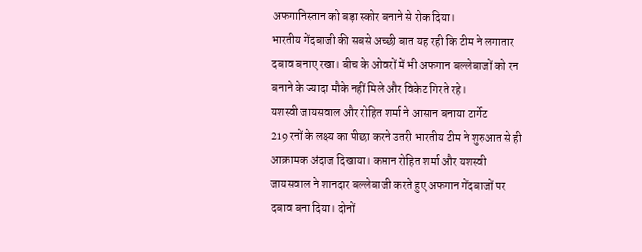अफगानिस्तान को बड़ा स्कोर बनाने से रोक दिया।
भारतीय गेंदबाजी की सबसे अच्छी बात यह रही कि टीम ने लगातार दबाव बनाए रखा। बीच के ओवरों में भी अफगान बल्लेबाजों को रन बनाने के ज्यादा मौके नहीं मिले और विकेट गिरते रहे।
यशस्वी जायसवाल और रोहित शर्मा ने आसान बनाया टार्गेट
219 रनों के लक्ष्य का पीछा करने उतरी भारतीय टीम ने शुरुआत से ही आक्रामक अंदाज दिखाया। कप्तान रोहित शर्मा और यशस्वी जायसवाल ने शानदार बल्लेबाजी करते हुए अफगान गेंदबाजों पर दबाव बना दिया। दोनों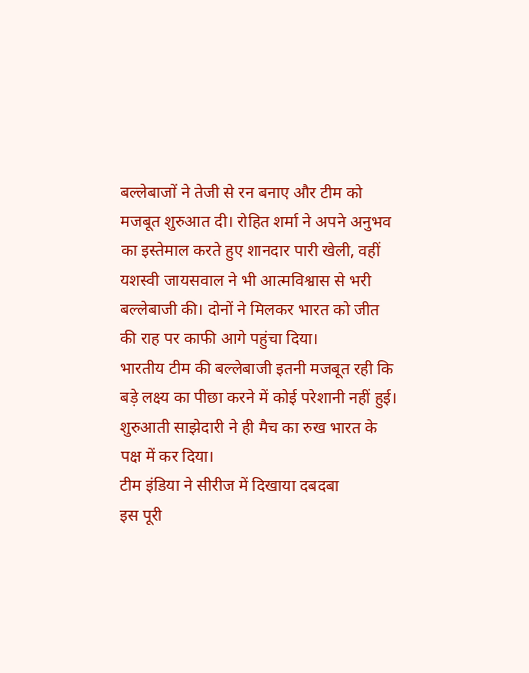बल्लेबाजों ने तेजी से रन बनाए और टीम को मजबूत शुरुआत दी। रोहित शर्मा ने अपने अनुभव का इस्तेमाल करते हुए शानदार पारी खेली, वहीं यशस्वी जायसवाल ने भी आत्मविश्वास से भरी बल्लेबाजी की। दोनों ने मिलकर भारत को जीत की राह पर काफी आगे पहुंचा दिया।
भारतीय टीम की बल्लेबाजी इतनी मजबूत रही कि बड़े लक्ष्य का पीछा करने में कोई परेशानी नहीं हुई। शुरुआती साझेदारी ने ही मैच का रुख भारत के पक्ष में कर दिया।
टीम इंडिया ने सीरीज में दिखाया दबदबा
इस पूरी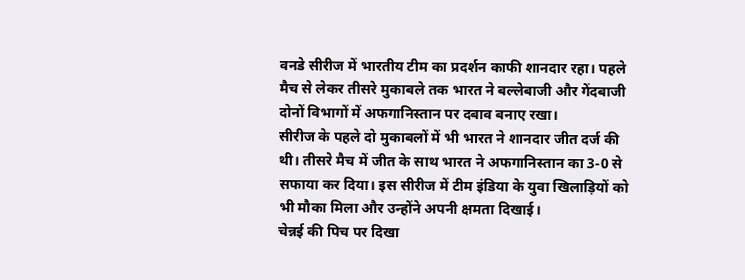वनडे सीरीज में भारतीय टीम का प्रदर्शन काफी शानदार रहा। पहले मैच से लेकर तीसरे मुकाबले तक भारत ने बल्लेबाजी और गेंदबाजी दोनों विभागों में अफगानिस्तान पर दबाव बनाए रखा।
सीरीज के पहले दो मुकाबलों में भी भारत ने शानदार जीत दर्ज की थी। तीसरे मैच में जीत के साथ भारत ने अफगानिस्तान का 3-0 से सफाया कर दिया। इस सीरीज में टीम इंडिया के युवा खिलाड़ियों को भी मौका मिला और उन्होंने अपनी क्षमता दिखाई।
चेन्नई की पिच पर दिखा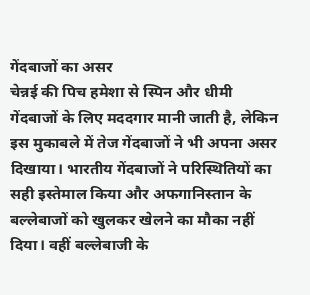गेंदबाजों का असर
चेन्नई की पिच हमेशा से स्पिन और धीमी गेंदबाजों के लिए मददगार मानी जाती है, लेकिन इस मुकाबले में तेज गेंदबाजों ने भी अपना असर दिखाया। भारतीय गेंदबाजों ने परिस्थितियों का सही इस्तेमाल किया और अफगानिस्तान के बल्लेबाजों को खुलकर खेलने का मौका नहीं दिया। वहीं बल्लेबाजी के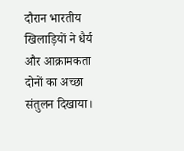दौरान भारतीय खिलाड़ियों ने धैर्य और आक्रामकता दोनों का अच्छा संतुलन दिखाया।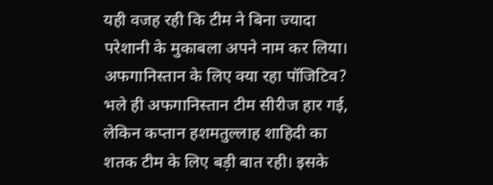यही वजह रही कि टीम ने बिना ज्यादा परेशानी के मुकाबला अपने नाम कर लिया।
अफगानिस्तान के लिए क्या रहा पॉजिटिव?
भले ही अफगानिस्तान टीम सीरीज हार गई, लेकिन कप्तान हशमतुल्लाह शाहिदी का शतक टीम के लिए बड़ी बात रही। इसके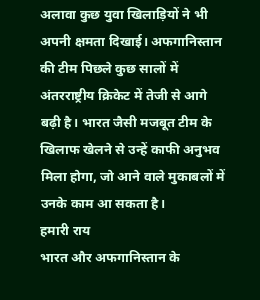अलावा कुछ युवा खिलाड़ियों ने भी अपनी क्षमता दिखाई। अफगानिस्तान की टीम पिछले कुछ सालों में अंतरराष्ट्रीय क्रिकेट में तेजी से आगे बढ़ी है। भारत जैसी मजबूत टीम के खिलाफ खेलने से उन्हें काफी अनुभव मिला होगा, जो आने वाले मुकाबलों में उनके काम आ सकता है।
हमारी राय
भारत और अफगानिस्तान के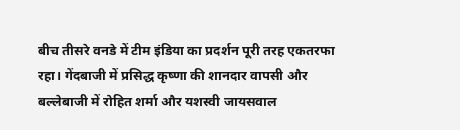बीच तीसरे वनडे में टीम इंडिया का प्रदर्शन पूरी तरह एकतरफा रहा। गेंदबाजी में प्रसिद्ध कृष्णा की शानदार वापसी और बल्लेबाजी में रोहित शर्मा और यशस्वी जायसवाल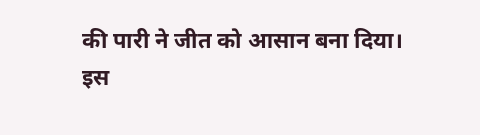की पारी ने जीत को आसान बना दिया।
इस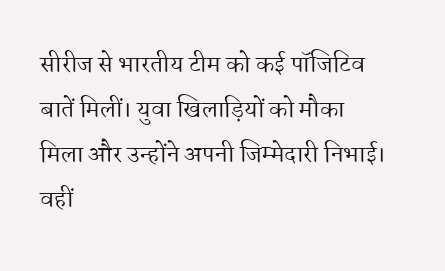सीरीज से भारतीय टीम को कई पॉजिटिव बातें मिलीं। युवा खिलाड़ियों को मौका मिला और उन्होंने अपनी जिम्मेदारी निभाई। वहीं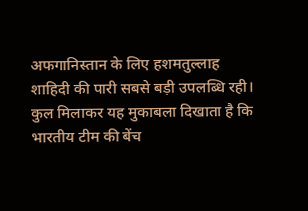अफगानिस्तान के लिए हशमतुल्लाह शाहिदी की पारी सबसे बड़ी उपलब्धि रही।
कुल मिलाकर यह मुकाबला दिखाता है कि भारतीय टीम की बेंच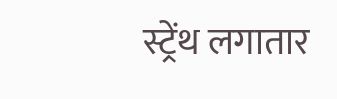स्ट्रेंथ लगातार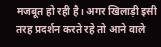मजबूत हो रही है। अगर खिलाड़ी इसी तरह प्रदर्शन करते रहे तो आने वाले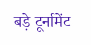बड़े टूर्नामेंट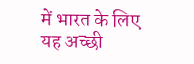में भारत के लिए यह अच्छी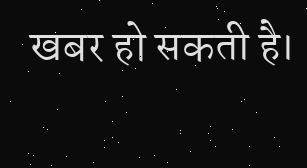खबर हो सकती है।